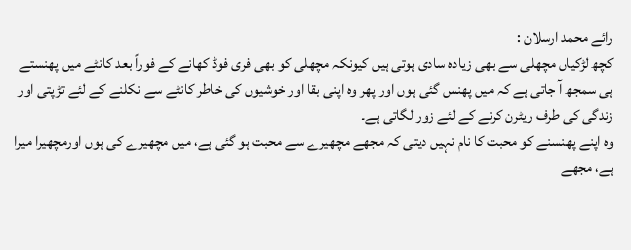رائے محمد ارسلان :
کچھ لڑکیاں مچھلی سے بھی زیادہ سادی ہوتی ہیں کیونکہ مچھلی کو بھی فری فوڈ کھانے کے فوراً بعد کانٹے میں پھنستے ہی سمجھ آ جاتی ہے کہ میں پھنس گئی ہوں اور پھر وہ اپنی بقا اور خوشیوں کی خاطر کانٹے سے نکلنے کے لئے تڑپتی اور زندگی کی طرف ریٹرن کرنے کے لئے زور لگاتی ہے۔
وہ اپنے پھنسنے کو محبت کا نام نہیں دیتی کہ مجھے مچھیرے سے محبت ہو گئی ہے، میں مچھیرے کی ہوں اورمچھیرا میرا ہے، مجھے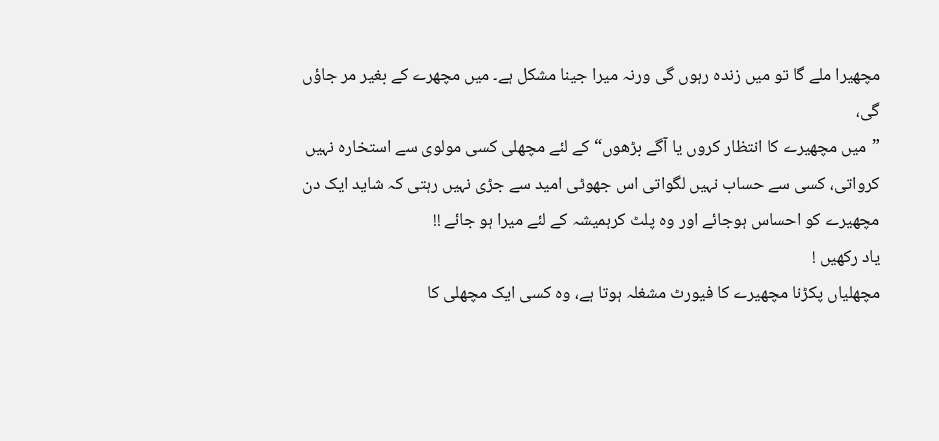مچھیرا ملے گا تو میں زندہ رہوں گی ورنہ میرا جینا مشکل ہے۔ میں مچھرے کے بغیر مر جاؤں گی،
”میں مچھیرے کا انتظار کروں یا آگے بڑھوں“ کے لئے مچھلی کسی مولوی سے استخارہ نہیں کرواتی، کسی سے حساب نہیں لگواتی اس جھوٹی امید سے جڑی نہیں رہتی کہ شاید ایک دن مچھیرے کو احساس ہوجائے اور وہ پلٹ کرہمیشہ کے لئے میرا ہو جائے !!
یاد رکھیں !
مچھلیاں پکڑنا مچھیرے کا فیورٹ مشغلہ ہوتا ہے، وہ کسی ایک مچھلی کا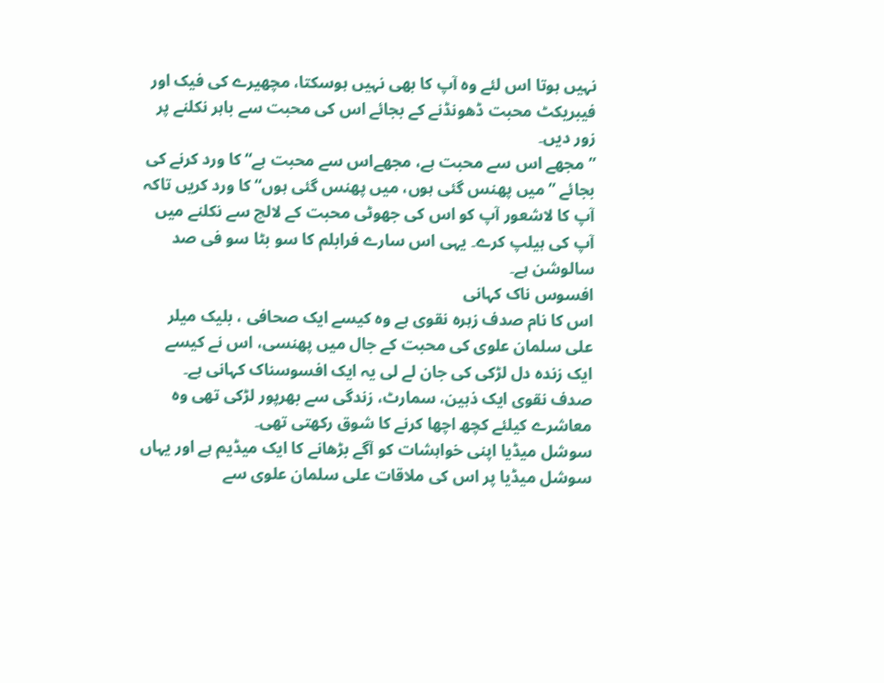نہیں ہوتا اس لئے وہ آپ کا بھی نہیں ہوسکتا، مچھیرے کی فیک اور فیبریکٹ محبت ڈھونڈنے کے بجائے اس کی محبت سے باہر نکلنے پر زور دیں۔
”مجھے اس سے محبت ہے، مجھےاس سے محبت ہے“ کا ورد کرنے کی بجائے ”میں پھنس گئی ہوں، میں پھنس گئی ہوں“ کا ورد کریں تاکہ آپ کا لاشعور آپ کو اس کی جھوٹی محبت کے لالچ سے نکلنے میں آپ کی ہیلپ کرے۔ یہی اس سارے فرابلم کا سو بٹا سو فی صد سالوشن ہے۔
افسوس ناک کہانی
اس کا نام صدف زہرہ نقوی ہے وہ کیسے ایک صحافی ، بلیک میلر علی سلمان علوی کی محبت کے جال میں پھنسی، اس نے کیسے ایک زندہ دل لڑکی کی جان لے لی یہ ایک افسوسناک کہانی ہے۔ صدف نقوی ایک ذہین، سمارٹ، زندگی سے بھرپور لڑکی تھی وہ معاشرے کیلئے کچھ اچھا کرنے کا شوق رکھتی تھی۔
سوشل میڈیا اپنی خواہشات کو آگے بڑھانے کا ایک میڈیم ہے اور یہاں سوشل میڈیا پر اس کی ملاقات علی سلمان علوی سے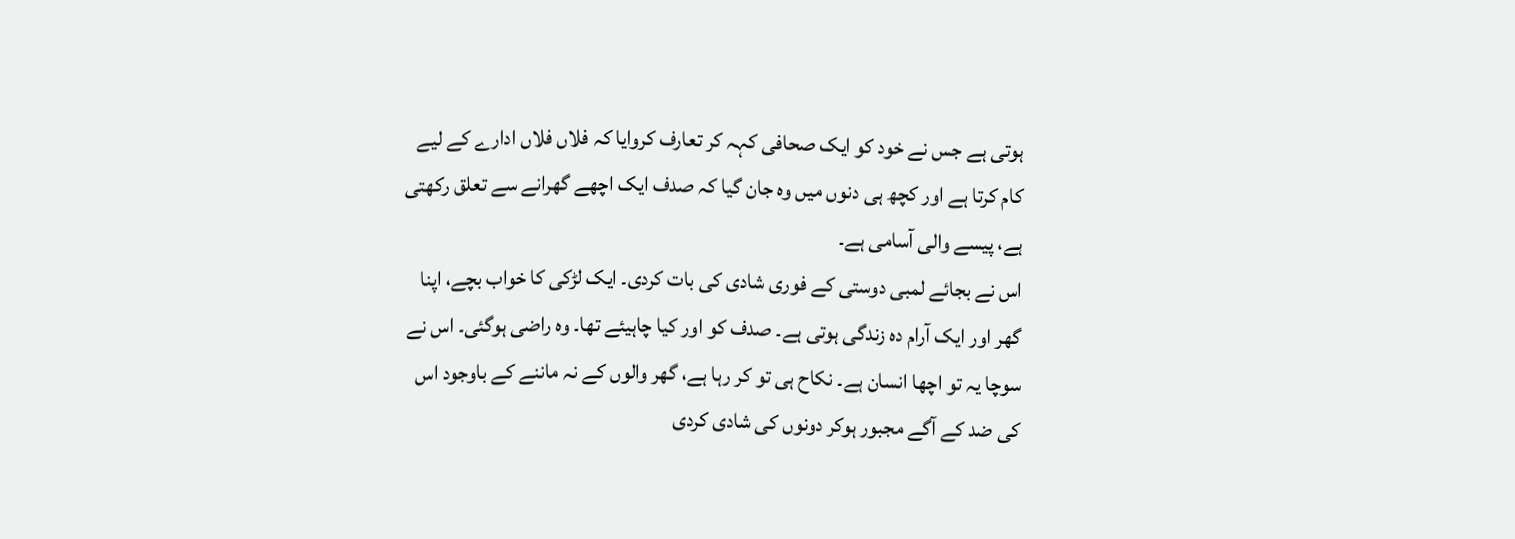ہوتی ہے جس نے خود کو ایک صحافی کہہ کر تعارف کروایا کہ فلاں فلاں ادارے کے لیے کام کرتا ہے اور کچھ ہی دنوں میں وہ جان گیا کہ صدف ایک اچھے گھرانے سے تعلق رکھتی ہے، پیسے والی آسامی ہے۔
اس نے بجائے لمبی دوستی کے فوری شادی کی بات کردی۔ ایک لڑکی کا خواب بچے، اپنا گھر اور ایک آرام دہ زندگی ہوتی ہے۔ صدف کو اور کیا چاہیئے تھا۔ وہ راضی ہوگئی۔ اس نے سوچا یہ تو اچھا انسان ہے۔ نکاح ہی تو کر رہا ہے، گھر والوں کے نہ ماننے کے باوجود اس کی ضد کے آگے مجبور ہوکر دونوں کی شادی کردی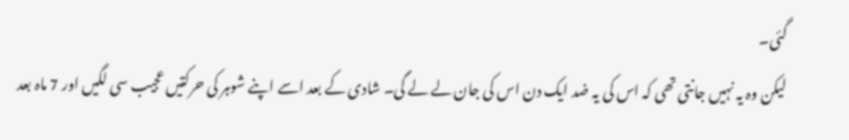گئی۔
لیکن وہ یہ نہیں جانتی تھی کہ اس کی یہ ضد ایک دن اس کی جان لے لے گی۔ شادی کے بعد اسے اپنے شوہر کی حرکتیں عجیب سی لگیں اور 7 ماہ بعد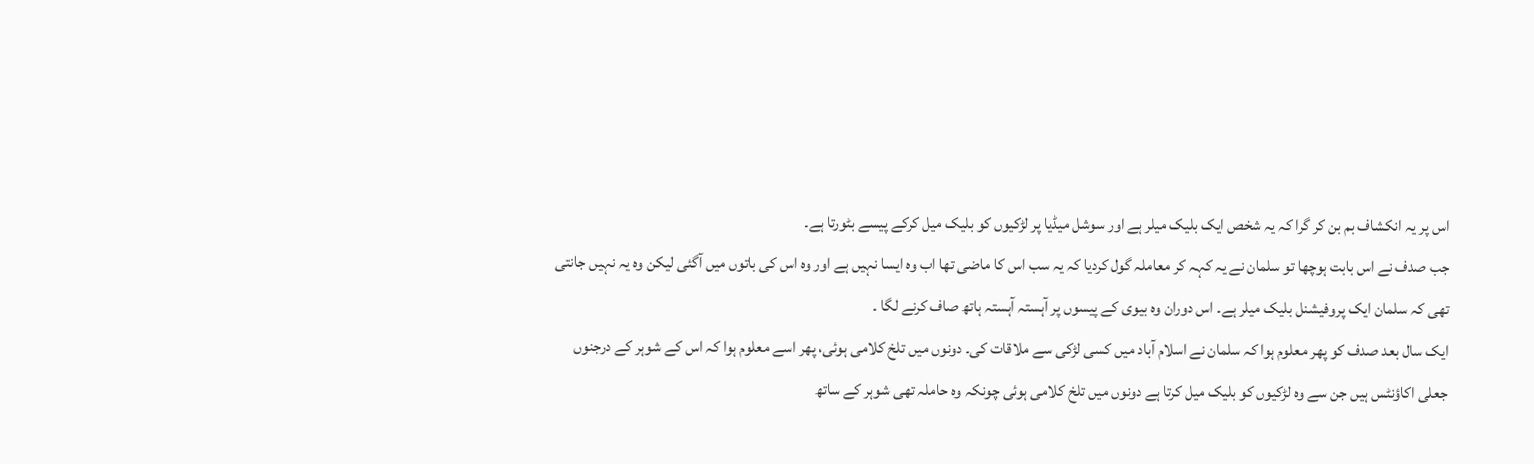اس پر یہ انکشاف بم بن کر گرا کہ یہ شخص ایک بلیک میلر ہے اور سوشل میڈیا پر لڑکیوں کو بلیک میل کرکے پیسے بٹورتا ہے۔
جب صدف نے اس بابت ہوچھا تو سلمان نے یہ کہہ کر معاملہ گول کردیا کہ یہ سب اس کا ماضی تھا اب وہ ایسا نہیں ہے اور وہ اس کی باتوں میں آگئی لیکن وہ یہ نہیں جانتی تھی کہ سلمان ایک پروفیشنل بلیک میلر ہے۔ اس دوران وہ بیوی کے پیسوں پر آہستہ آہستہ ہاتھ صاف کرنے لگا ۔
ایک سال بعد صدف کو پھر معلوم ہوا کہ سلمان نے اسلام آباد میں کسی لڑکی سے ملاقات کی۔ دونوں میں تلخ کلامی ہوئی، پھر اسے معلوم ہوا کہ اس کے شوہر کے درجنوں جعلی اکاؤنٹس ہیں جن سے وہ لڑکیوں کو بلیک میل کرتا ہے دونوں میں تلخ کلامی ہوئی چونکہ وہ حاملہ تھی شوہر کے ساتھ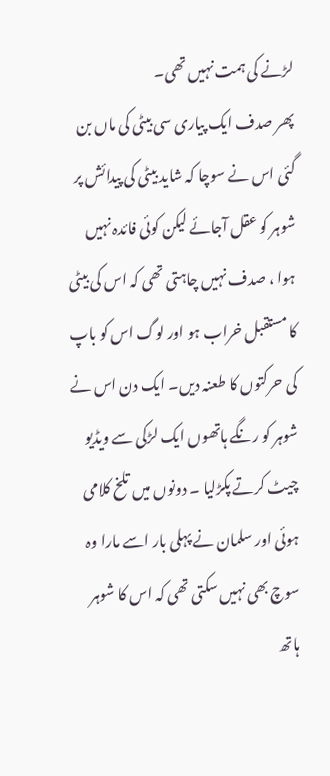لڑنے کی ہمت نہیں تھی۔
پھر صدف ایک پیاری سی بیٹی کی ماں بن گئی اس نے سوچا کہ شاید بیٹی کی پیدائش پر شوہر کو عقل آجائے لیکن کوئی فائدہ نہیں ہوا ، صدف نہیں چاہتی تھی کہ اس کی بیٹی کا مستقبل خراب ہو اور لوگ اس کو باپ کی حرکتوں کا طعنہ دیں۔ ایک دن اس نے شوہر کو رنگے ہاتھوں ایک لڑکی سے ویڈیو چیٹ کرتے پکڑلیا ۔ دونوں میں تلخ کلامی ہوئی اور سلمان نے پہلی بار اسے مارا وہ سوچ بھی نہیں سکتی تھی کہ اس کا شوہر ہاتھ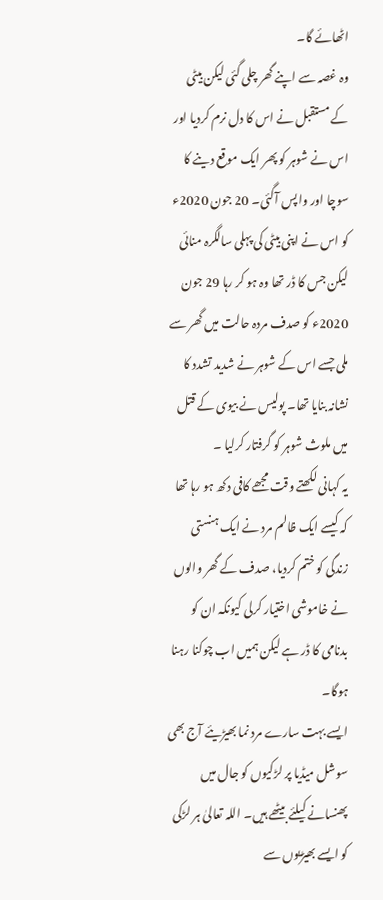اٹھائے گا۔
وہ غصہ سے اپنے گھر چلی گئی لیکن بیٹی کے مستقبل نے اس کا دل نرم کردیا اور اس نے شوہر کو پھر ایک موقع دینے کا سوچا اور واپس آگئی۔ 20 جون 2020ء کو اس نے اپنی بیٹی کی پہلی سالگرہ منائی لیکن جس کا ڈر تھا وہ ہو کر رہا 29 جون 2020ء کو صدف مردہ حالت میں گھر سے ملی جسے اس کے شوہر نے شدید تشدد کا نشانہ بنایا تھا۔ پولیس نے بیوی کے قتل میں ملوث شوہر کو گرفتار کرلیا ۔
یہ کہانی لکھتے وقت مجھے کافی دکھ ہو رہا تھا کہ کیسے ایک ظالم مرد نے ایک ہنستی زندگی کو ختم کردیا، صدف کے گھر والوں نے خاموشی اختیار کرلی کیونکہ ان کو بدنامی کا ڈر ہے لیکن ہمیں اب چوکنا رہنا ہوگا۔
ایسے بہت سارے مرد نما بھیڑیئے آج بھی سوشل میڈیا پر لڑکیوں کو جال میں پھنسانے کیلئے بیٹھے ہیں۔ اللہ تعالیٰ ہر لڑکی کو ایسے بھیڑیوں سے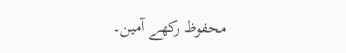محفوظ رکھے آمین۔